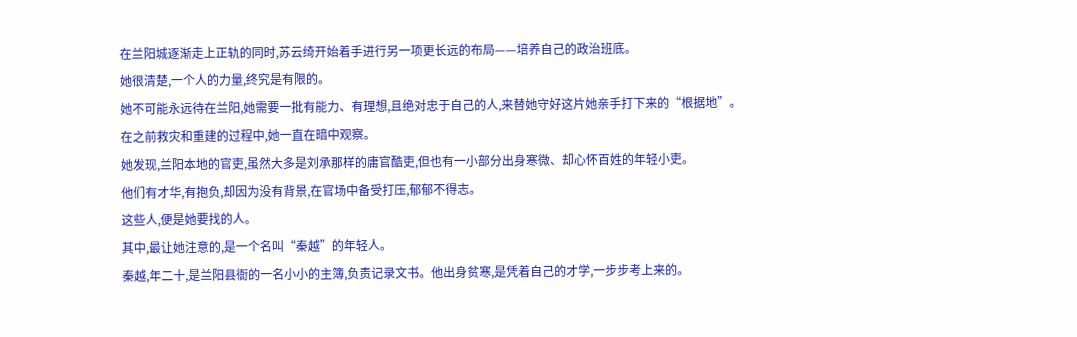在兰阳城逐渐走上正轨的同时,苏云绮开始着手进行另一项更长远的布局——培养自己的政治班底。
她很清楚,一个人的力量,终究是有限的。
她不可能永远待在兰阳,她需要一批有能力、有理想,且绝对忠于自己的人,来替她守好这片她亲手打下来的“根据地”。
在之前救灾和重建的过程中,她一直在暗中观察。
她发现,兰阳本地的官吏,虽然大多是刘承那样的庸官酷吏,但也有一小部分出身寒微、却心怀百姓的年轻小吏。
他们有才华,有抱负,却因为没有背景,在官场中备受打压,郁郁不得志。
这些人,便是她要找的人。
其中,最让她注意的,是一个名叫“秦越”的年轻人。
秦越,年二十,是兰阳县衙的一名小小的主簿,负责记录文书。他出身贫寒,是凭着自己的才学,一步步考上来的。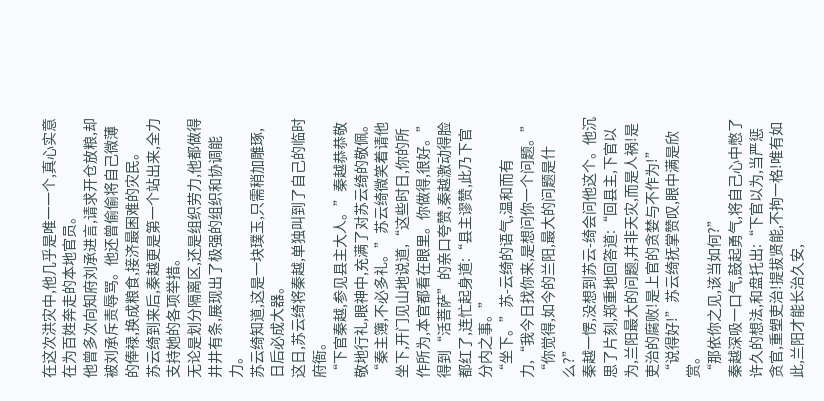在这次洪灾中,他几乎是唯一一个,真心实意在为百姓奔走的本地官员。
他曾多次向知府刘承进言,请求开仓放粮,却被刘承斥责辱骂。他还曾偷偷将自己微薄的俸禄,换成粮食,接济最困难的灾民。
苏云绮到来后,秦越更是第一个站出来,全力支持她的各项举措。
无论是划分隔离区,还是组织劳力,他都做得井井有条,展现出了极强的组织和协调能力。
苏云绮知道,这是一块璞玉,只需稍加雕琢,日后必成大器。
这日,苏云绮将秦越,单独叫到了自己的临时府衙。
“下官秦越,参见县主大人。”秦越恭恭敬敬地行礼,眼神中,充满了对苏云绮的敬佩。
“秦主簿,不必多礼。”苏云绮微笑着请他坐下,开门见山地说道,“这些时日,你的所作所为,本官都看在眼里。你做得,很好。”
得到“活菩萨”的亲口夸赞,秦越激动得脸都红了,连忙起身道:“县主谬赞,此乃下官分内之事。”
“坐下。”苏-云绮的语气,温和而有力,“我今日找你来,是想问你一个问题。”
“你觉得,如今的兰阳,最大的问题是什么?”
秦越一愣,没想到苏云-绮会问他这个。他沉思了片刻,郑重地回答道:“回县主,下官以为,兰阳最大的问题,并非天灾,而是人祸!是吏治的腐败!是上官的贪婪与不作为!”
“说得好!”苏云绮抚掌赞叹,眼中满是欣赏。
“那依你之见,该当如何?”
秦越深吸一口气,鼓起勇气,将自己心中憋了许久的想法,和盘托出:“下官以为,当严惩贪官,重塑吏治!提拔贤能,不拘一格!唯有如此,兰阳才能长治久安,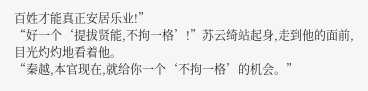百姓才能真正安居乐业!”
“好一个‘提拔贤能,不拘一格’!”苏云绮站起身,走到他的面前,目光灼灼地看着他。
“秦越,本官现在,就给你一个‘不拘一格’的机会。”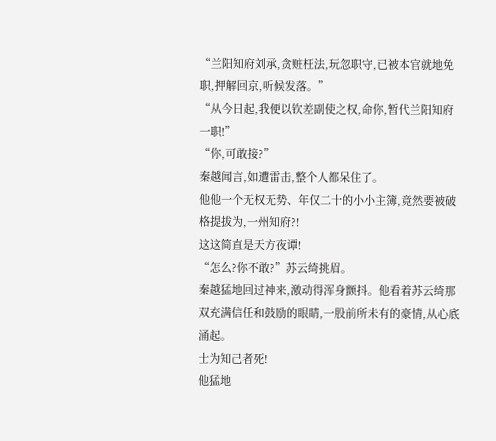“兰阳知府刘承,贪赃枉法,玩忽职守,已被本官就地免职,押解回京,听候发落。”
“从今日起,我便以钦差副使之权,命你,暂代兰阳知府一职!”
“你,可敢接?”
秦越闻言,如遭雷击,整个人都呆住了。
他他一个无权无势、年仅二十的小小主簿,竟然要被破格提拔为,一州知府?!
这这简直是天方夜谭!
“怎么?你不敢?”苏云绮挑眉。
秦越猛地回过神来,激动得浑身颤抖。他看着苏云绮那双充满信任和鼓励的眼睛,一股前所未有的豪情,从心底涌起。
士为知己者死!
他猛地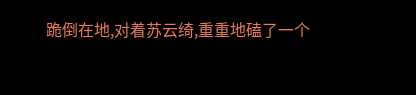跪倒在地,对着苏云绮,重重地磕了一个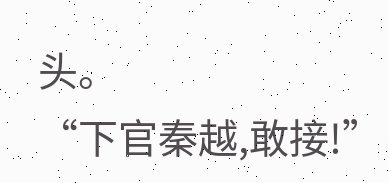头。
“下官秦越,敢接!”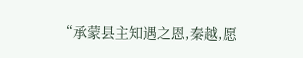“承蒙县主知遇之恩,秦越,愿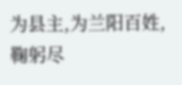为县主,为兰阳百姓,鞠躬尽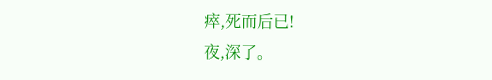瘁,死而后已!
夜,深了。